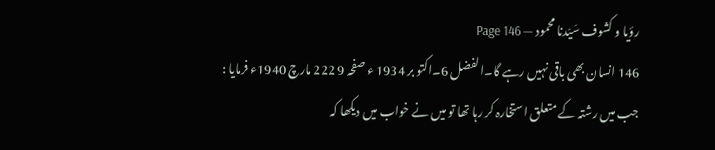رؤیا و کشوف سَیّدنا محمود — Page 146
146 انسان بھی باقی نہیں رہے گا۔الفضل 6۔اکتو بر 1934 ء صفحہ 9 222 مارچ 1940ء فرمایا : جب میں رشتہ کے متعلق استخارہ کر رہا تھا تو میں نے خواب میں دیکھا کہ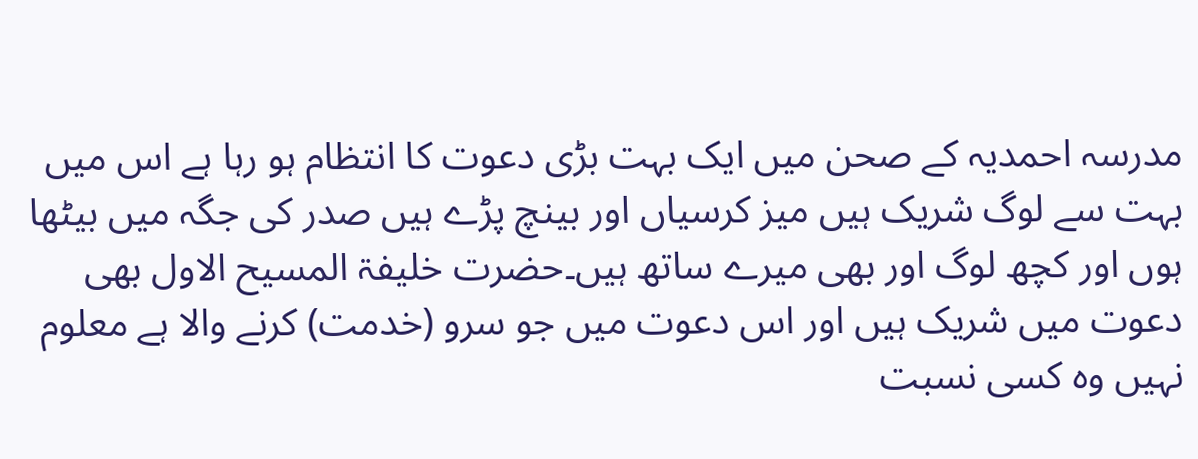مدرسہ احمدیہ کے صحن میں ایک بہت بڑی دعوت کا انتظام ہو رہا ہے اس میں بہت سے لوگ شریک ہیں میز کرسیاں اور بینچ پڑے ہیں صدر کی جگہ میں بیٹھا ہوں اور کچھ لوگ اور بھی میرے ساتھ ہیں۔حضرت خلیفۃ المسیح الاول بھی دعوت میں شریک ہیں اور اس دعوت میں جو سرو (خدمت) کرنے والا ہے معلوم نہیں وہ کسی نسبت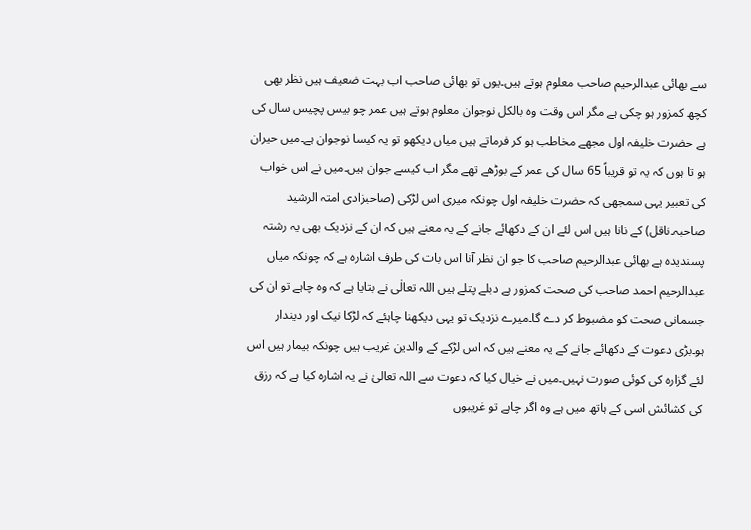سے بھائی عبدالرحیم صاحب معلوم ہوتے ہیں۔یوں تو بھائی صاحب اب بہت ضعیف ہیں نظر بھی کچھ کمزور ہو چکی ہے مگر اس وقت وہ بالکل نوجوان معلوم ہوتے ہیں عمر چو بیس پچیس سال کی ہے حضرت خلیفہ اول مجھے مخاطب ہو کر فرماتے ہیں میاں دیکھو تو یہ کیسا نوجوان ہے۔میں حیران ہو تا ہوں کہ یہ تو قریباً 65 سال کی عمر کے بوڑھے تھے مگر اب کیسے جوان ہیں۔میں نے اس خواب کی تعبیر یہی سمجھی کہ حضرت خلیفہ اول چونکہ میری اس لڑکی (صاحبزادی امتہ الرشید صاحبہ۔ناقل) کے نانا ہیں اس لئے ان کے دکھائے جانے کے یہ معنے ہیں کہ ان کے نزدیک بھی یہ رشتہ پسندیدہ ہے بھائی عبدالرحیم صاحب کا جو ان نظر آنا اس بات کی طرف اشارہ ہے کہ چونکہ میاں عبدالرحیم احمد صاحب کی صحت کمزور ہے دبلے پتلے ہیں اللہ تعالٰی نے بتایا ہے کہ وہ چاہے تو ان کی جسمانی صحت کو مضبوط کر دے گا۔میرے نزدیک تو یہی دیکھنا چاہئے کہ لڑکا نیک اور دیندار ہو۔بڑی دعوت کے دکھائے جانے کے یہ معنے ہیں کہ اس لڑکے کے والدین غریب ہیں چونکہ بیمار ہیں اس لئے گزارہ کی کوئی صورت نہیں۔میں نے خیال کیا کہ دعوت سے اللہ تعالیٰ نے یہ اشارہ کیا ہے کہ رزق کی کشائش اسی کے ہاتھ میں ہے وہ اگر چاہے تو غریبوں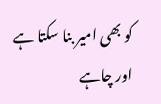کو بھی امیر بنا سکتا ہے اور چاہے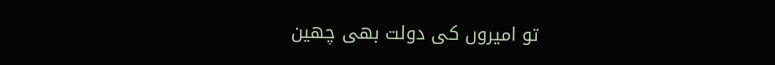تو امیروں کی دولت بھی چھین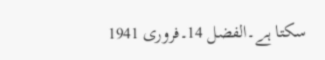سکتا ہے۔الفضل 14۔فروری 1941